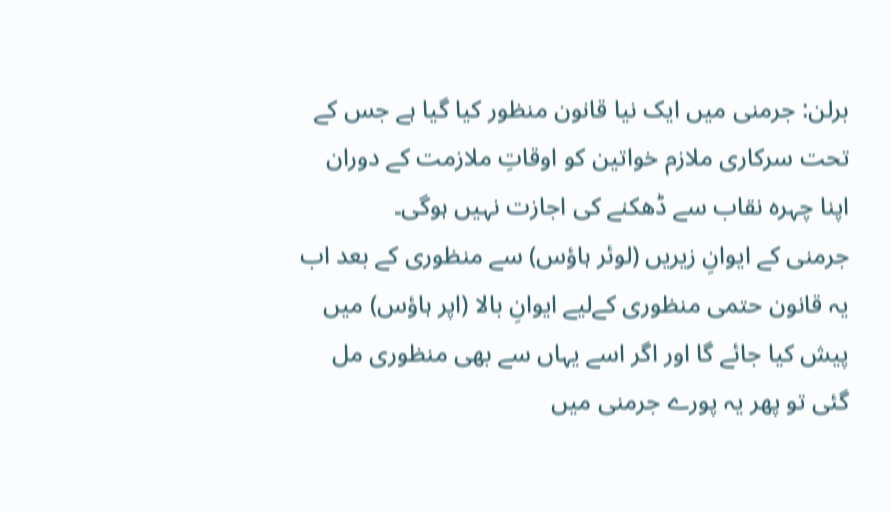برلن: جرمنی میں ایک نیا قانون منظور کیا گیا ہے جس کے تحت سرکاری ملازم خواتین کو اوقاتِ ملازمت کے دوران اپنا چہرہ نقاب سے ڈھکنے کی اجازت نہیں ہوگی۔
جرمنی کے ایوانِ زیریں (لوئر ہاؤس) سے منظوری کے بعد اب یہ قانون حتمی منظوری کےلیے ایوانِ بالا (اپر ہاؤس) میں پیش کیا جائے گا اور اگر اسے یہاں سے بھی منظوری مل گئی تو پھر یہ پورے جرمنی میں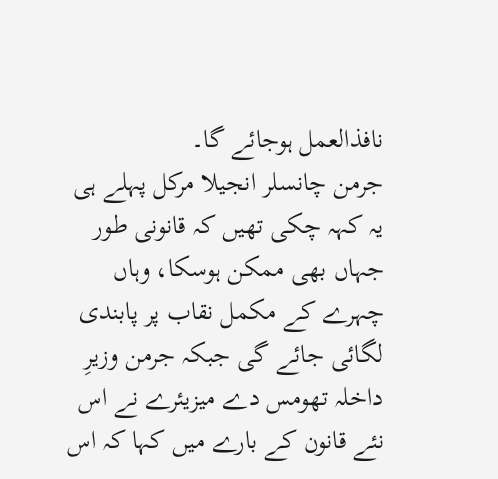نافذالعمل ہوجائے گا۔
جرمن چانسلر انجیلا مرکل پہلے ہی یہ کہہ چکی تھیں کہ قانونی طور جہاں بھی ممکن ہوسکا، وہاں چہرے کے مکمل نقاب پر پابندی لگائی جائے گی جبکہ جرمن وزیرِ داخلہ تھومس دے میزیئرے نے اس نئے قانون کے بارے میں کہا کہ اس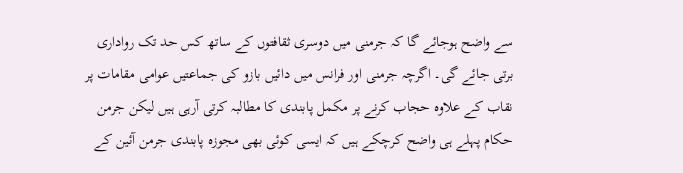سے واضح ہوجائے گا کہ جرمنی میں دوسری ثقافتوں کے ساتھ کس حد تک رواداری برتی جائے گی۔ اگرچہ جرمنی اور فرانس میں دائیں بازو کی جماعتیں عوامی مقامات پر نقاب کے علاوہ حجاب کرنے پر مکمل پابندی کا مطالبہ کرتی آرہی ہیں لیکن جرمن حکام پہلے ہی واضح کرچکے ہیں کہ ایسی کوئی بھی مجوزہ پابندی جرمن آئین کے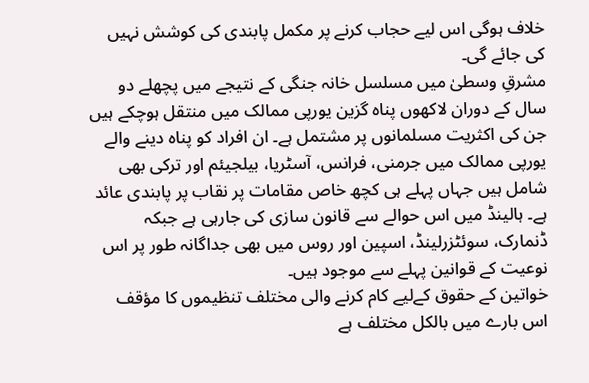خلاف ہوگی اس لیے حجاب کرنے پر مکمل پابندی کی کوشش نہیں کی جائے گی۔
مشرقِ وسطیٰ میں مسلسل خانہ جنگی کے نتیجے میں پچھلے دو سال کے دوران لاکھوں پناہ گزین یورپی ممالک میں منتقل ہوچکے ہیں جن کی اکثریت مسلمانوں پر مشتمل ہے۔ ان افراد کو پناہ دینے والے یورپی ممالک میں جرمنی، فرانس، آسٹریا، بیلجیئم اور ترکی بھی شامل ہیں جہاں پہلے ہی کچھ خاص مقامات پر نقاب پر پابندی عائد ہے۔ ہالینڈ میں اس حوالے سے قانون سازی کی جارہی ہے جبکہ ڈنمارک، سوئٹزرلینڈ، اسپین اور روس میں بھی جداگانہ طور پر اس نوعیت کے قوانین پہلے سے موجود ہیں۔
خواتین کے حقوق کےلیے کام کرنے والی مختلف تنظیموں کا مؤقف اس بارے میں بالکل مختلف ہے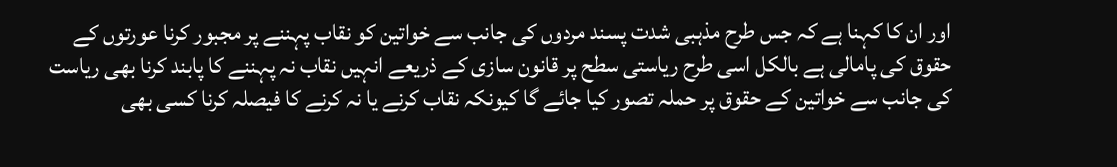اور ان کا کہنا ہے کہ جس طرح مذہبی شدت پسند مردوں کی جانب سے خواتین کو نقاب پہننے پر مجبور کرنا عورتوں کے حقوق کی پامالی ہے بالکل اسی طرح ریاستی سطح پر قانون سازی کے ذریعے انہیں نقاب نہ پہننے کا پابند کرنا بھی ریاست کی جانب سے خواتین کے حقوق پر حملہ تصور کیا جائے گا کیونکہ نقاب کرنے یا نہ کرنے کا فیصلہ کرنا کسی بھی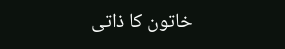خاتون کا ذاتی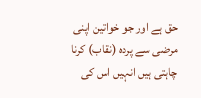حق ہے اور جو خواتین اپنی مرضی سے پردہ (نقاب) کرنا چاہتی ہیں انہیں اس کی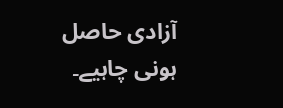آزادی حاصل ہونی چاہیے۔